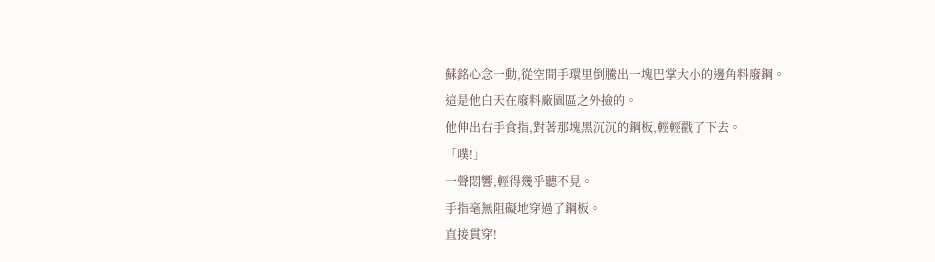蘇銘心念一動,從空間手環里倒騰出一塊巴掌大小的邊角料廢鋼。
這是他白天在廢料廠園區之外撿的。
他伸出右手食指,對著那塊黑沉沉的鋼板,輕輕戳了下去。
「噗!」
一聲悶響,輕得幾乎聽不見。
手指毫無阻礙地穿過了鋼板。
直接貫穿!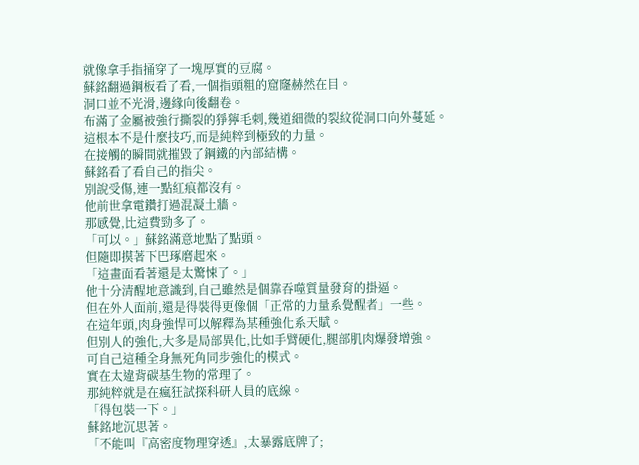就像拿手指捅穿了一塊厚實的豆腐。
蘇銘翻過鋼板看了看,一個指頭粗的窟窿赫然在目。
洞口並不光滑,邊緣向後翻卷。
布滿了金屬被強行撕裂的猙獰毛刺,幾道細微的裂紋從洞口向外蔓延。
這根本不是什麼技巧,而是純粹到極致的力量。
在接觸的瞬間就摧毀了鋼鐵的內部結構。
蘇銘看了看自己的指尖。
別說受傷,連一點紅痕都沒有。
他前世拿電鑽打過混凝土牆。
那感覺,比這費勁多了。
「可以。」蘇銘滿意地點了點頭。
但隨即摸著下巴琢磨起來。
「這畫面看著還是太驚悚了。」
他十分清醒地意識到,自己雖然是個靠吞噬質量發育的掛逼。
但在外人面前,還是得裝得更像個「正常的力量系覺醒者」一些。
在這年頭,肉身強悍可以解釋為某種強化系天賦。
但別人的強化,大多是局部異化,比如手臂硬化,腿部肌肉爆發增強。
可自己這種全身無死角同步強化的模式。
實在太違背碳基生物的常理了。
那純粹就是在瘋狂試探科研人員的底線。
「得包裝一下。」
蘇銘地沉思著。
「不能叫『高密度物理穿透』,太暴露底牌了;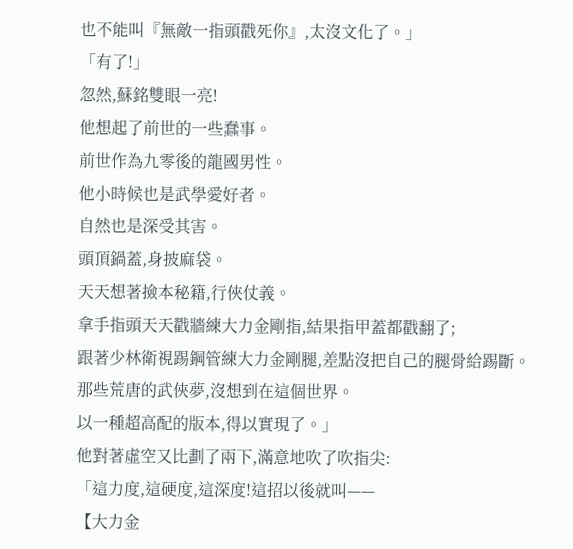也不能叫『無敵一指頭戳死你』,太沒文化了。」
「有了!」
忽然,蘇銘雙眼一亮!
他想起了前世的一些蠢事。
前世作為九零後的龍國男性。
他小時候也是武學愛好者。
自然也是深受其害。
頭頂鍋蓋,身披麻袋。
天天想著撿本秘籍,行俠仗義。
拿手指頭天天戳牆練大力金剛指,結果指甲蓋都戳翻了;
跟著少林衛視踢鋼管練大力金剛腿,差點沒把自己的腿骨給踢斷。
那些荒唐的武俠夢,沒想到在這個世界。
以一種超高配的版本,得以實現了。」
他對著虛空又比劃了兩下,滿意地吹了吹指尖:
「這力度,這硬度,這深度!這招以後就叫——
【大力金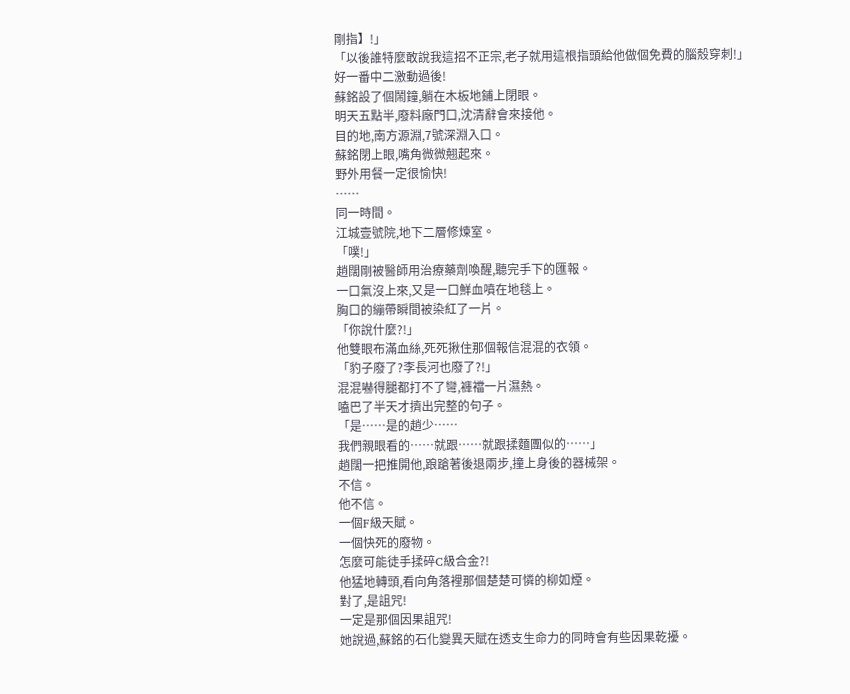剛指】!」
「以後誰特麼敢說我這招不正宗,老子就用這根指頭給他做個免費的腦殼穿刺!」
好一番中二激動過後!
蘇銘設了個鬧鐘,躺在木板地鋪上閉眼。
明天五點半,廢料廠門口,沈清辭會來接他。
目的地,南方源淵,7號深淵入口。
蘇銘閉上眼,嘴角微微翹起來。
野外用餐一定很愉快!
……
同一時間。
江城壹號院,地下二層修煉室。
「噗!」
趙闊剛被醫師用治療藥劑喚醒,聽完手下的匯報。
一口氣沒上來,又是一口鮮血噴在地毯上。
胸口的繃帶瞬間被染紅了一片。
「你說什麼?!」
他雙眼布滿血絲,死死揪住那個報信混混的衣領。
「豹子廢了?李長河也廢了?!」
混混嚇得腿都打不了彎,褲襠一片濕熱。
嗑巴了半天才擠出完整的句子。
「是……是的趙少……
我們親眼看的……就跟……就跟揉麵團似的……」
趙闊一把推開他,踉蹌著後退兩步,撞上身後的器械架。
不信。
他不信。
一個F級天賦。
一個快死的廢物。
怎麼可能徒手揉碎C級合金?!
他猛地轉頭,看向角落裡那個楚楚可憐的柳如煙。
對了,是詛咒!
一定是那個因果詛咒!
她說過,蘇銘的石化變異天賦在透支生命力的同時會有些因果乾擾。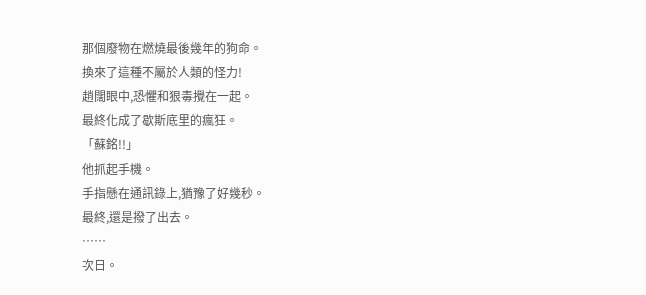那個廢物在燃燒最後幾年的狗命。
換來了這種不屬於人類的怪力!
趙闊眼中,恐懼和狠毒攪在一起。
最終化成了歇斯底里的瘋狂。
「蘇銘!!」
他抓起手機。
手指懸在通訊錄上,猶豫了好幾秒。
最終,還是撥了出去。
……
次日。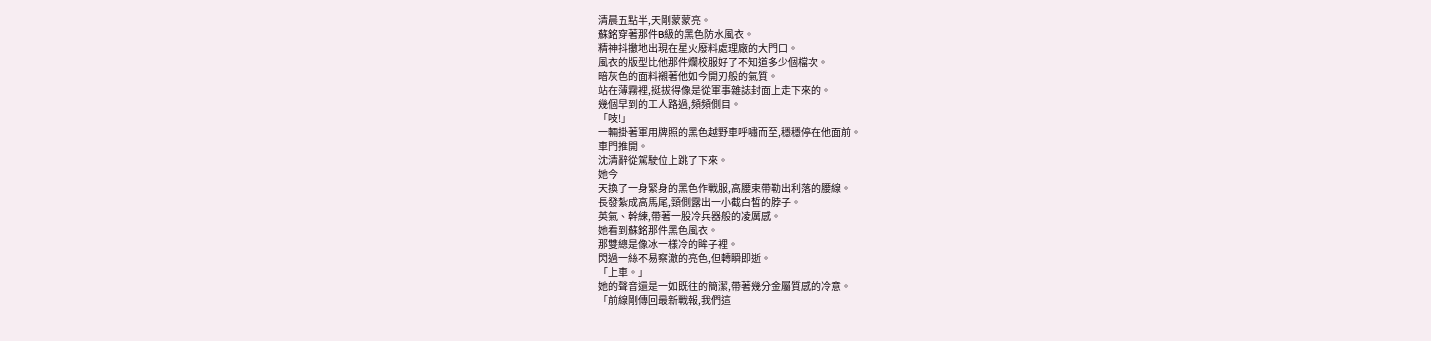清晨五點半,天剛蒙蒙亮。
蘇銘穿著那件B級的黑色防水風衣。
精神抖擻地出現在星火廢料處理廠的大門口。
風衣的版型比他那件爛校服好了不知道多少個檔次。
暗灰色的面料襯著他如今開刃般的氣質。
站在薄霧裡,挺拔得像是從軍事雜誌封面上走下來的。
幾個早到的工人路過,頻頻側目。
「吱!」
一輛掛著軍用牌照的黑色越野車呼嘯而至,穩穩停在他面前。
車門推開。
沈清辭從駕駛位上跳了下來。
她今
天換了一身緊身的黑色作戰服,高腰束帶勒出利落的腰線。
長發紮成高馬尾,頸側露出一小截白皙的脖子。
英氣、幹練,帶著一股冷兵器般的凌厲感。
她看到蘇銘那件黑色風衣。
那雙總是像冰一樣冷的眸子裡。
閃過一絲不易察澈的亮色,但轉瞬即逝。
「上車。」
她的聲音還是一如既往的簡潔,帶著幾分金屬質感的冷意。
「前線剛傳回最新戰報,我們這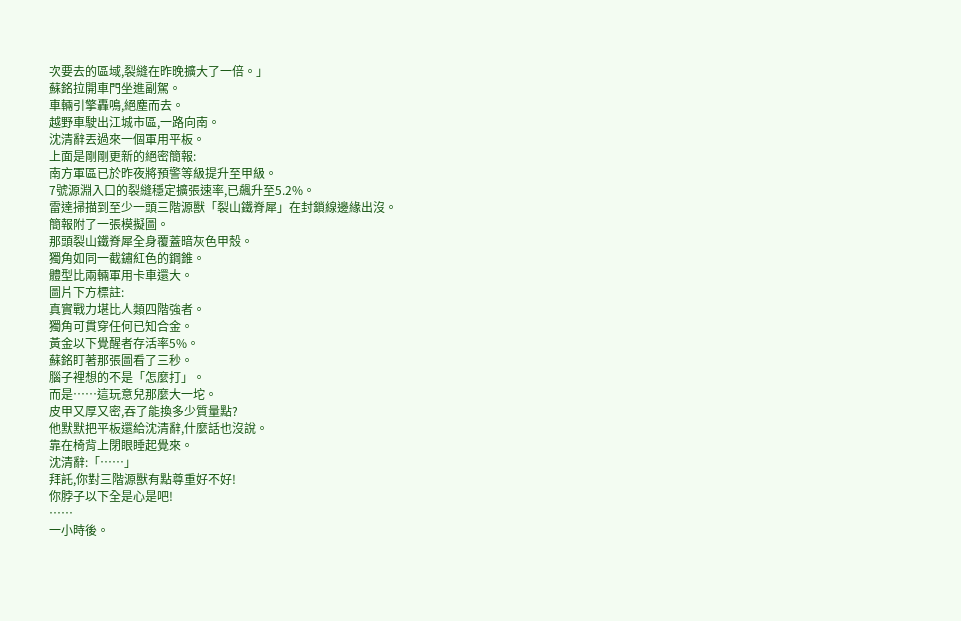次要去的區域,裂縫在昨晚擴大了一倍。」
蘇銘拉開車門坐進副駕。
車輛引擎轟鳴,絕塵而去。
越野車駛出江城市區,一路向南。
沈清辭丟過來一個軍用平板。
上面是剛剛更新的絕密簡報:
南方軍區已於昨夜將預警等級提升至甲級。
7號源淵入口的裂縫穩定擴張速率,已飆升至5.2%。
雷達掃描到至少一頭三階源獸「裂山鐵脊犀」在封鎖線邊緣出沒。
簡報附了一張模擬圖。
那頭裂山鐵脊犀全身覆蓋暗灰色甲殼。
獨角如同一截鏽紅色的鋼錐。
體型比兩輛軍用卡車還大。
圖片下方標註:
真實戰力堪比人類四階強者。
獨角可貫穿任何已知合金。
黃金以下覺醒者存活率5%。
蘇銘盯著那張圖看了三秒。
腦子裡想的不是「怎麼打」。
而是……這玩意兒那麼大一坨。
皮甲又厚又密,吞了能換多少質量點?
他默默把平板還給沈清辭,什麼話也沒說。
靠在椅背上閉眼睡起覺來。
沈清辭:「……」
拜託,你對三階源獸有點尊重好不好!
你脖子以下全是心是吧!
……
一小時後。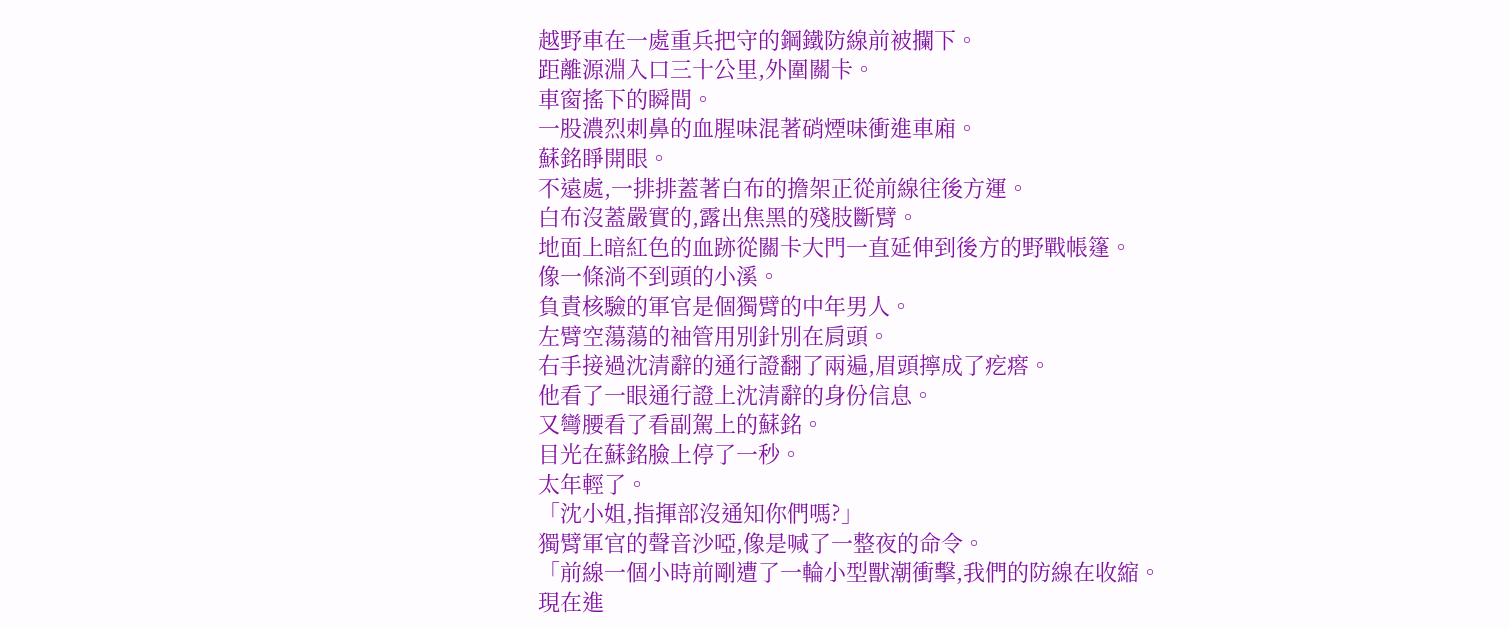越野車在一處重兵把守的鋼鐵防線前被攔下。
距離源淵入口三十公里,外圍關卡。
車窗搖下的瞬間。
一股濃烈刺鼻的血腥味混著硝煙味衝進車廂。
蘇銘睜開眼。
不遠處,一排排蓋著白布的擔架正從前線往後方運。
白布沒蓋嚴實的,露出焦黑的殘肢斷臂。
地面上暗紅色的血跡從關卡大門一直延伸到後方的野戰帳篷。
像一條淌不到頭的小溪。
負責核驗的軍官是個獨臂的中年男人。
左臂空蕩蕩的袖管用別針別在肩頭。
右手接過沈清辭的通行證翻了兩遍,眉頭擰成了疙瘩。
他看了一眼通行證上沈清辭的身份信息。
又彎腰看了看副駕上的蘇銘。
目光在蘇銘臉上停了一秒。
太年輕了。
「沈小姐,指揮部沒通知你們嗎?」
獨臂軍官的聲音沙啞,像是喊了一整夜的命令。
「前線一個小時前剛遭了一輪小型獸潮衝擊,我們的防線在收縮。
現在進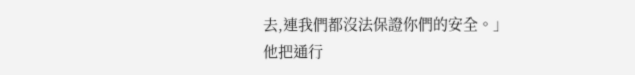去,連我們都沒法保證你們的安全。」
他把通行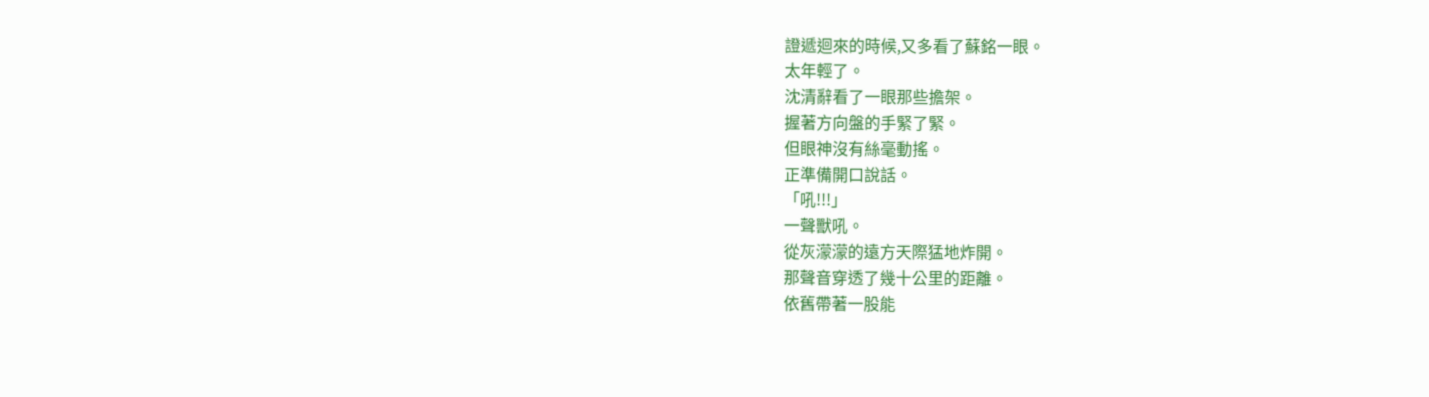證遞迴來的時候,又多看了蘇銘一眼。
太年輕了。
沈清辭看了一眼那些擔架。
握著方向盤的手緊了緊。
但眼神沒有絲毫動搖。
正準備開口說話。
「吼!!!」
一聲獸吼。
從灰濛濛的遠方天際猛地炸開。
那聲音穿透了幾十公里的距離。
依舊帶著一股能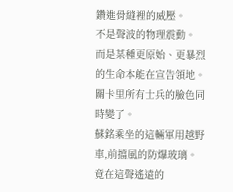鑽進骨縫裡的威壓。
不是聲波的物理震動。
而是某種更原始、更暴烈的生命本能在宣告領地。
關卡里所有士兵的臉色同時變了。
蘇銘乘坐的這輛軍用越野車,前擋風的防爆玻璃。
竟在這聲遙遠的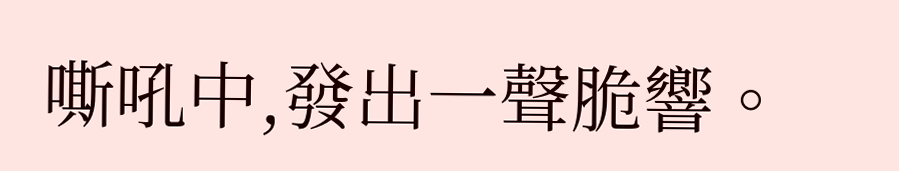嘶吼中,發出一聲脆響。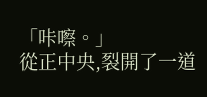「咔嚓。」
從正中央,裂開了一道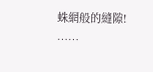蛛網般的縫隙!
……